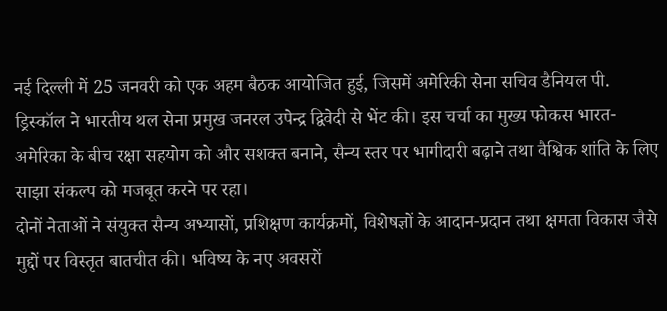नई दिल्ली में 25 जनवरी को एक अहम बैठक आयोजित हुई, जिसमें अमेरिकी सेना सचिव डैनियल पी. ड्रिस्कॉल ने भारतीय थल सेना प्रमुख जनरल उपेन्द्र द्विवेदी से भेंट की। इस चर्चा का मुख्य फोकस भारत-अमेरिका के बीच रक्षा सहयोग को और सशक्त बनाने, सैन्य स्तर पर भागीदारी बढ़ाने तथा वैश्विक शांति के लिए साझा संकल्प को मजबूत करने पर रहा।
दोनों नेताओं ने संयुक्त सैन्य अभ्यासों, प्रशिक्षण कार्यक्रमों, विशेषज्ञों के आदान-प्रदान तथा क्षमता विकास जैसे मुद्दों पर विस्तृत बातचीत की। भविष्य के नए अवसरों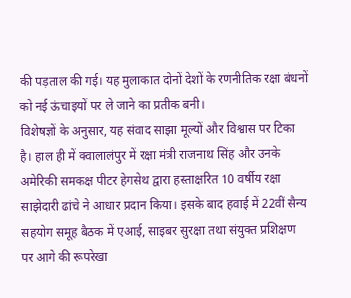की पड़ताल की गई। यह मुलाकात दोनों देशों के रणनीतिक रक्षा बंधनों को नई ऊंचाइयों पर ले जाने का प्रतीक बनी।
विशेषज्ञों के अनुसार, यह संवाद साझा मूल्यों और विश्वास पर टिका है। हाल ही में क्वालालंपुर में रक्षा मंत्री राजनाथ सिंह और उनके अमेरिकी समकक्ष पीटर हेगसेथ द्वारा हस्ताक्षरित 10 वर्षीय रक्षा साझेदारी ढांचे ने आधार प्रदान किया। इसके बाद हवाई में 22वीं सैन्य सहयोग समूह बैठक में एआई, साइबर सुरक्षा तथा संयुक्त प्रशिक्षण पर आगे की रूपरेखा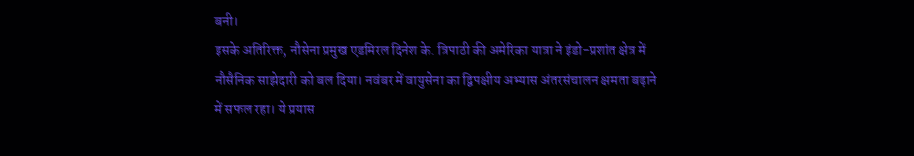बनी।
इसके अतिरिक्त, नौसेना प्रमुख एडमिरल दिनेश के. त्रिपाठी की अमेरिका यात्रा ने इंडो-प्रशांत क्षेत्र में नौसैनिक साझेदारी को बल दिया। नवंबर में वायुसेना का द्विपक्षीय अभ्यास अंतरसंचालन क्षमता बढ़ाने में सफल रहा। ये प्रयास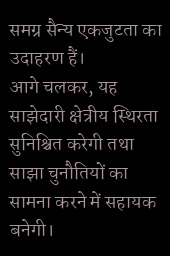समग्र सैन्य एकजुटता का उदाहरण हैं।
आगे चलकर, यह साझेदारी क्षेत्रीय स्थिरता सुनिश्चित करेगी तथा साझा चुनौतियों का सामना करने में सहायक बनेगी।